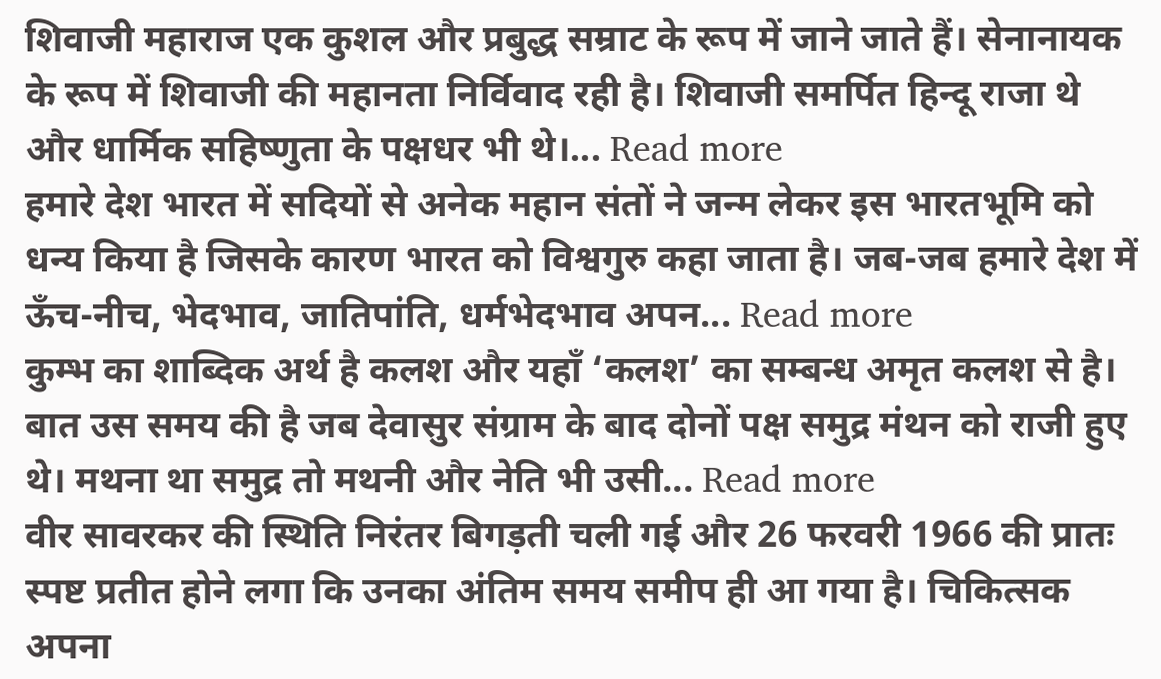शिवाजी महाराज एक कुशल और प्रबुद्ध सम्राट के रूप में जाने जाते हैं। सेनानायक के रूप में शिवाजी की महानता निर्विवाद रही है। शिवाजी समर्पित हिन्दू राजा थे और धार्मिक सहिष्णुता के पक्षधर भी थे।... Read more
हमारे देश भारत में सदियों से अनेक महान संतों ने जन्म लेकर इस भारतभूमि को धन्य किया है जिसके कारण भारत को विश्वगुरु कहा जाता है। जब-जब हमारे देश में ऊँच-नीच, भेदभाव, जातिपांति, धर्मभेदभाव अपन... Read more
कुम्भ का शाब्दिक अर्थ है कलश और यहाँ ‘कलश’ का सम्बन्ध अमृत कलश से है। बात उस समय की है जब देवासुर संग्राम के बाद दोनों पक्ष समुद्र मंथन को राजी हुए थे। मथना था समुद्र तो मथनी और नेति भी उसी... Read more
वीर सावरकर की स्थिति निरंतर बिगड़ती चली गई और 26 फरवरी 1966 की प्रातः स्पष्ट प्रतीत होने लगा कि उनका अंतिम समय समीप ही आ गया है। चिकित्सक अपना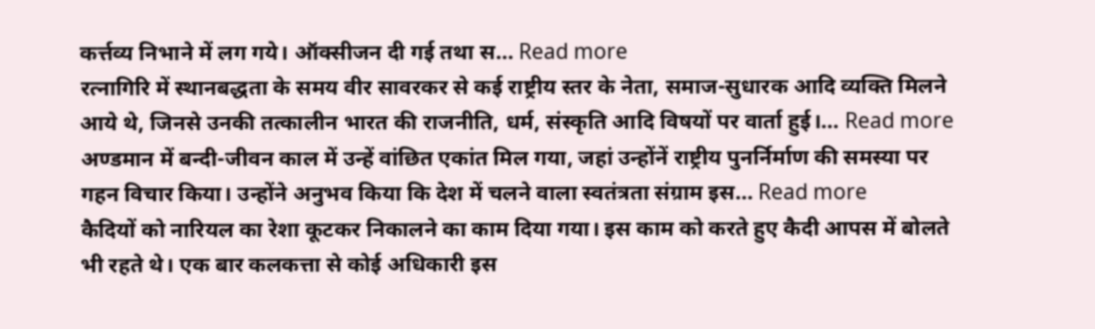कर्त्तव्य निभाने में लग गये। ऑक्सीजन दी गई तथा स... Read more
रत्नागिरि में स्थानबद्धता के समय वीर सावरकर से कई राष्ट्रीय स्तर के नेता, समाज-सुधारक आदि व्यक्ति मिलने आये थे, जिनसे उनकी तत्कालीन भारत की राजनीति, धर्म, संस्कृति आदि विषयों पर वार्ता हुई।... Read more
अण्डमान में बन्दी-जीवन काल में उन्हें वांछित एकांत मिल गया, जहां उन्होंनें राष्ट्रीय पुनर्निर्माण की समस्या पर गहन विचार किया। उन्होंने अनुभव किया कि देश में चलने वाला स्वतंत्रता संग्राम इस... Read more
कैदियों को नारियल का रेशा कूटकर निकालने का काम दिया गया। इस काम को करते हुए कैदी आपस में बोलते भी रहते थे। एक बार कलकत्ता से कोई अधिकारी इस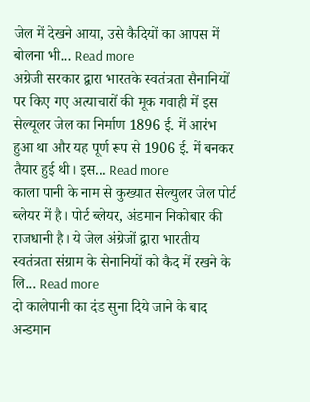जेल में देखने आया, उसे कैदियों का आपस में बोलना भी... Read more
अग्रेजी सरकार द्वारा भारतके स्वतंत्रता सैनानियों पर किए गए अत्याचारों की मूक गवाही में इस सेल्यूलर जेल का निर्माण 1896 ई. में आरंभ हुआ था और यह पूर्ण रूप से 1906 ई. में बनकर तैयार हुई थी। इस... Read more
काला पानी के नाम से कुख्यात सेल्युलर जेल पोर्ट ब्लेयर में है। पोर्ट ब्लेयर, अंडमान निकोबार की राजधानी है। ये जेल अंग्रेजों द्वारा भारतीय स्वतंत्रता संग्राम के सेनानियों को कैद में रखने के लि... Read more
दो कालेपानी का दंड सुना दिये जाने के बाद अन्डमान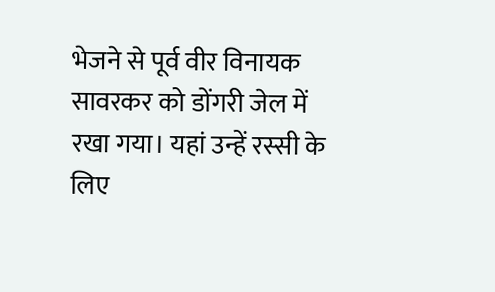भेजने से पूर्व वीर विनायक सावरकर को डोंगरी जेल में रखा गया। यहां उन्हें रस्सी के लिए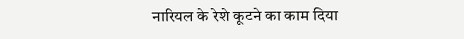नारियल के रेशे कूटने का काम दिया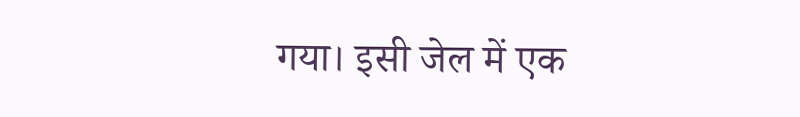गया। इसी जेल में एक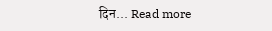दिन... Read more